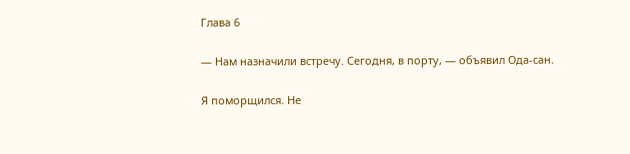Глава 6

— Нам назначили встречу. Сегодня, в порту, — объявил Ода-сан.

Я поморщился. Не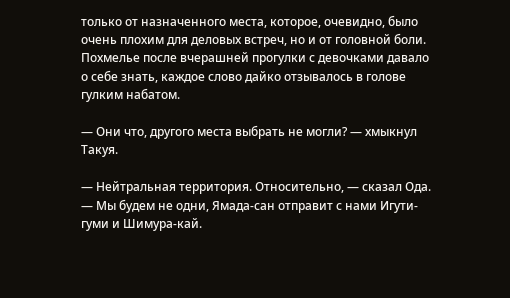только от назначенного места, которое, очевидно, было очень плохим для деловых встреч, но и от головной боли. Похмелье после вчерашней прогулки с девочками давало о себе знать, каждое слово дайко отзывалось в голове гулким набатом.

— Они что, другого места выбрать не могли? — хмыкнул Такуя.

— Нейтральная территория. Относительно, — сказал Ода. — Мы будем не одни, Ямада-сан отправит с нами Игути-гуми и Шимура-кай.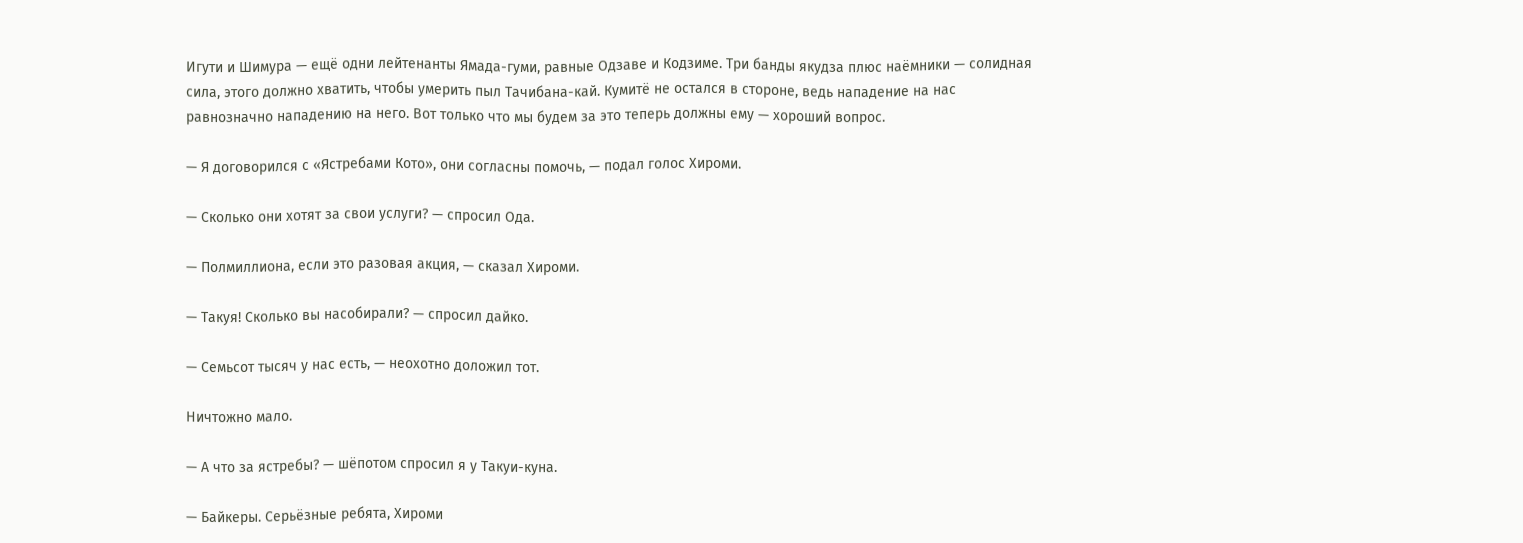Игути и Шимура — ещё одни лейтенанты Ямада-гуми, равные Одзаве и Кодзиме. Три банды якудза плюс наёмники — солидная сила, этого должно хватить, чтобы умерить пыл Тачибана-кай. Кумитё не остался в стороне, ведь нападение на нас равнозначно нападению на него. Вот только что мы будем за это теперь должны ему — хороший вопрос.

— Я договорился с «Ястребами Кото», они согласны помочь, — подал голос Хироми.

— Сколько они хотят за свои услуги? — спросил Ода.

— Полмиллиона, если это разовая акция, — сказал Хироми.

— Такуя! Сколько вы насобирали? — спросил дайко.

— Семьсот тысяч у нас есть, — неохотно доложил тот.

Ничтожно мало.

— А что за ястребы? — шёпотом спросил я у Такуи-куна.

— Байкеры. Серьёзные ребята, Хироми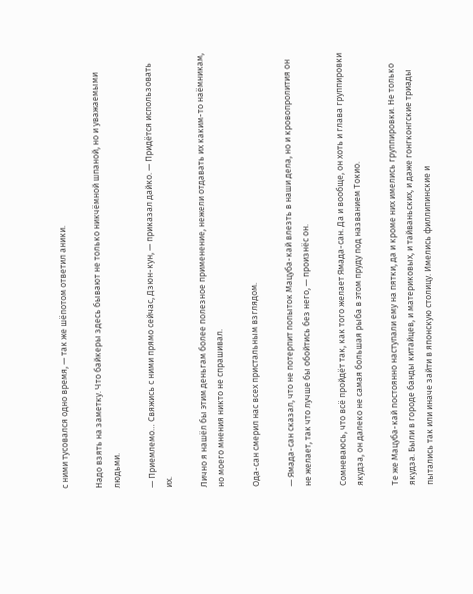с ними тусовался одно время, — так же шёпотом ответил аники.

Надо взять на заметку. Что байкеры здесь бывают не только никчёмной шпаной, но и уважаемыми людьми.

— Приемлемо… Свяжись с ними прямо сейчас, Дзюн-кун, — приказал дайко. — Придётся использовать их.

Лично я нашёл бы этим деньгам более полезное применение, нежели отдавать их каким-то наёмникам, но моего мнения никто не спрашивал.

Ода-сан смерил нас всех пристальным взглядом.

— Ямада-сан сказал, что не потерпит попыток Мацуба-кай влезть в наши дела, но и кровопролития он не желает, так что лучше бы обойтись без него, — произнёс он.

Сомневаюсь, что всё пройдёт так, как того желает Ямада-сан. Да и вообще, он хоть и глава группировки якудза, он далеко не самая большая рыба в этом пруду под названием Токио.

Те же Мацуба-кай постоянно наступали ему на пятки, да и кроме них имелись группировки. Не только якудза. Были в городе банды китайцев, и материковых, и тайваньских, и даже гонгконгские триады пытались так или иначе зайти в японскую столицу. Имелись филлипинские и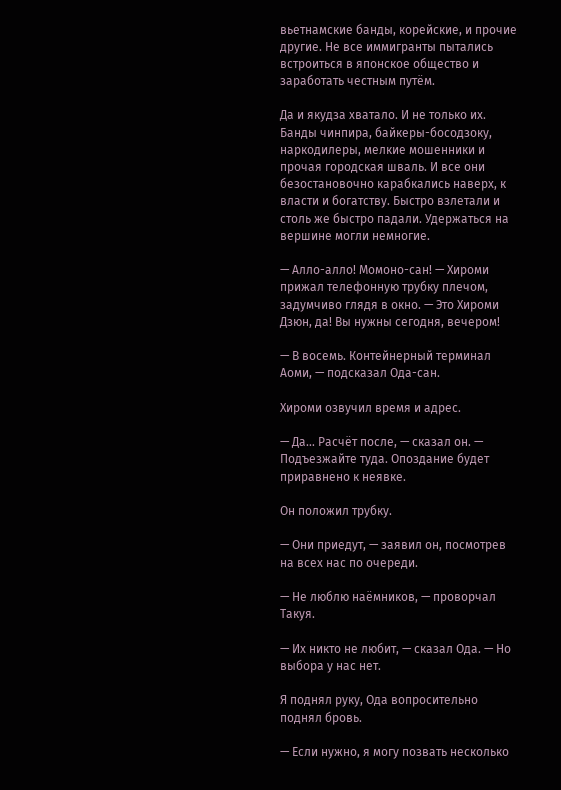вьетнамские банды, корейские, и прочие другие. Не все иммигранты пытались встроиться в японское общество и заработать честным путём.

Да и якудза хватало. И не только их. Банды чинпира, байкеры-босодзоку, наркодилеры, мелкие мошенники и прочая городская шваль. И все они безостановочно карабкались наверх, к власти и богатству. Быстро взлетали и столь же быстро падали. Удержаться на вершине могли немногие.

— Алло-алло! Момоно-сан! — Хироми прижал телефонную трубку плечом, задумчиво глядя в окно. — Это Хироми Дзюн, да! Вы нужны сегодня, вечером!

— В восемь. Контейнерный терминал Аоми, — подсказал Ода-сан.

Хироми озвучил время и адрес.

— Да… Расчёт после, — сказал он. — Подъезжайте туда. Опоздание будет приравнено к неявке.

Он положил трубку.

— Они приедут, — заявил он, посмотрев на всех нас по очереди.

— Не люблю наёмников, — проворчал Такуя.

— Их никто не любит, — сказал Ода. — Но выбора у нас нет.

Я поднял руку, Ода вопросительно поднял бровь.

— Если нужно, я могу позвать несколько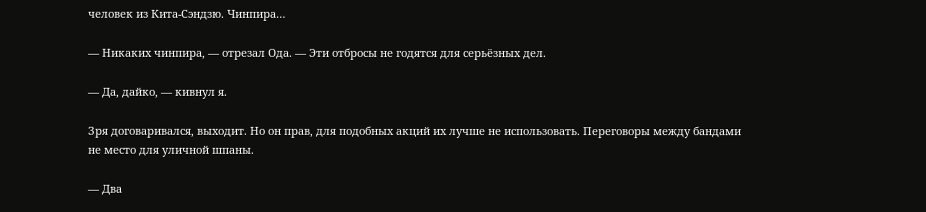человек из Кита-Сэндзю. Чинпира…

— Никаких чинпира, — отрезал Ода. — Эти отбросы не годятся для серьёзных дел.

— Да, дайко, — кивнул я.

Зря договаривался, выходит. Но он прав, для подобных акций их лучше не использовать. Переговоры между бандами не место для уличной шпаны.

— Два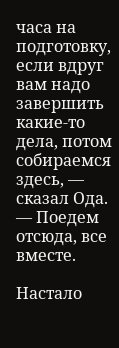часа на подготовку, если вдруг вам надо завершить какие-то дела, потом собираемся здесь, — сказал Ода. — Поедем отсюда, все вместе.

Настало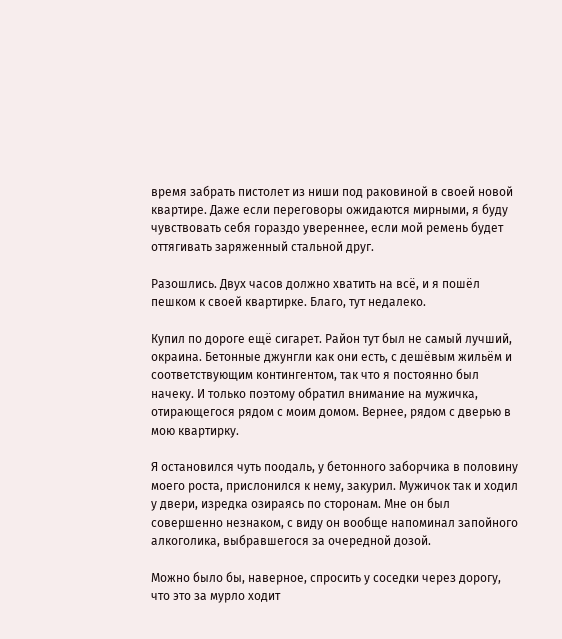время забрать пистолет из ниши под раковиной в своей новой квартире. Даже если переговоры ожидаются мирными, я буду чувствовать себя гораздо увереннее, если мой ремень будет оттягивать заряженный стальной друг.

Разошлись. Двух часов должно хватить на всё, и я пошёл пешком к своей квартирке. Благо, тут недалеко.

Купил по дороге ещё сигарет. Район тут был не самый лучший, окраина. Бетонные джунгли как они есть, с дешёвым жильём и соответствующим контингентом, так что я постоянно был начеку. И только поэтому обратил внимание на мужичка, отирающегося рядом с моим домом. Вернее, рядом с дверью в мою квартирку.

Я остановился чуть поодаль, у бетонного заборчика в половину моего роста, прислонился к нему, закурил. Мужичок так и ходил у двери, изредка озираясь по сторонам. Мне он был совершенно незнаком, с виду он вообще напоминал запойного алкоголика, выбравшегося за очередной дозой.

Можно было бы, наверное, спросить у соседки через дорогу, что это за мурло ходит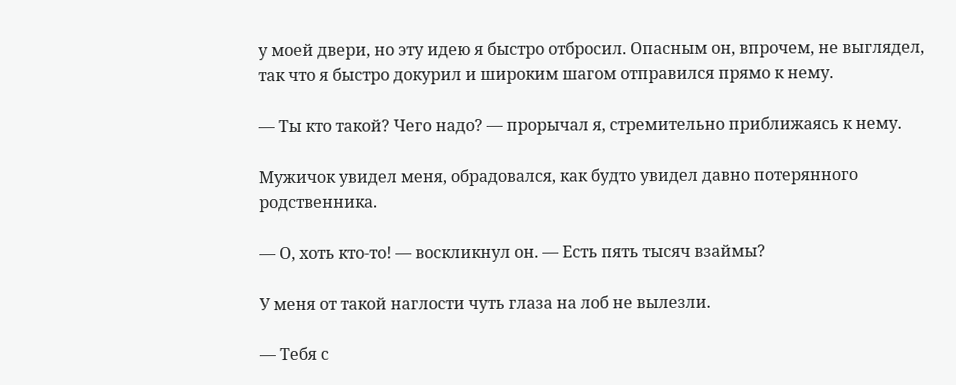у моей двери, но эту идею я быстро отбросил. Опасным он, впрочем, не выглядел, так что я быстро докурил и широким шагом отправился прямо к нему.

— Ты кто такой? Чего надо? — прорычал я, стремительно приближаясь к нему.

Мужичок увидел меня, обрадовался, как будто увидел давно потерянного родственника.

— О, хоть кто-то! — воскликнул он. — Есть пять тысяч взаймы?

У меня от такой наглости чуть глаза на лоб не вылезли.

— Тебя с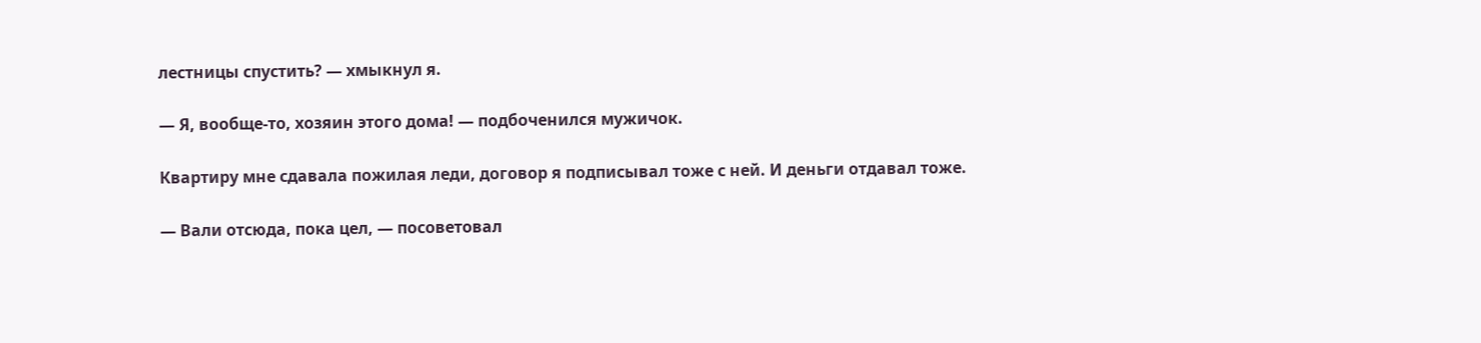лестницы спустить? — хмыкнул я.

— Я, вообще-то, хозяин этого дома! — подбоченился мужичок.

Квартиру мне сдавала пожилая леди, договор я подписывал тоже с ней. И деньги отдавал тоже.

— Вали отсюда, пока цел, — посоветовал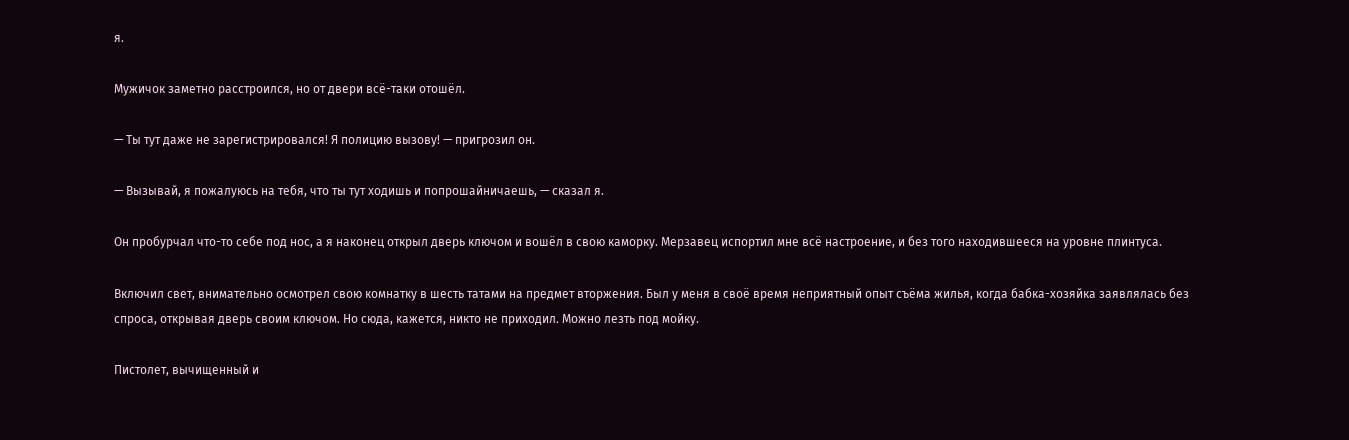я.

Мужичок заметно расстроился, но от двери всё-таки отошёл.

— Ты тут даже не зарегистрировался! Я полицию вызову! — пригрозил он.

— Вызывай, я пожалуюсь на тебя, что ты тут ходишь и попрошайничаешь, — сказал я.

Он пробурчал что-то себе под нос, а я наконец открыл дверь ключом и вошёл в свою каморку. Мерзавец испортил мне всё настроение, и без того находившееся на уровне плинтуса.

Включил свет, внимательно осмотрел свою комнатку в шесть татами на предмет вторжения. Был у меня в своё время неприятный опыт съёма жилья, когда бабка-хозяйка заявлялась без спроса, открывая дверь своим ключом. Но сюда, кажется, никто не приходил. Можно лезть под мойку.

Пистолет, вычищенный и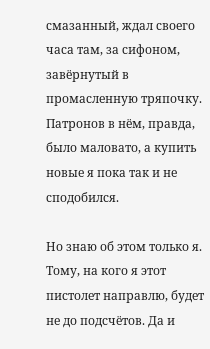смазанный, ждал своего часа там, за сифоном, завёрнутый в промасленную тряпочку. Патронов в нём, правда, было маловато, а купить новые я пока так и не сподобился.

Но знаю об этом только я. Тому, на кого я этот пистолет направлю, будет не до подсчётов. Да и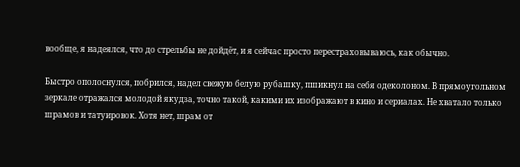вообще, я надеялся, что до стрельбы не дойдёт, и я сейчас просто перестраховываюсь, как обычно.

Быстро ополоснулся, побрился, надел свежую белую рубашку, пшикнул на себя одеколоном. В прямоугольном зеркале отражался молодой якудза, точно такой, какими их изображают в кино и сериалах. Не хватало только шрамов и татуировок. Хотя нет, шрам от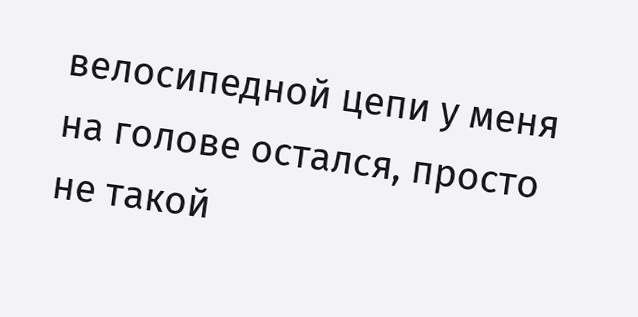велосипедной цепи у меня на голове остался, просто не такой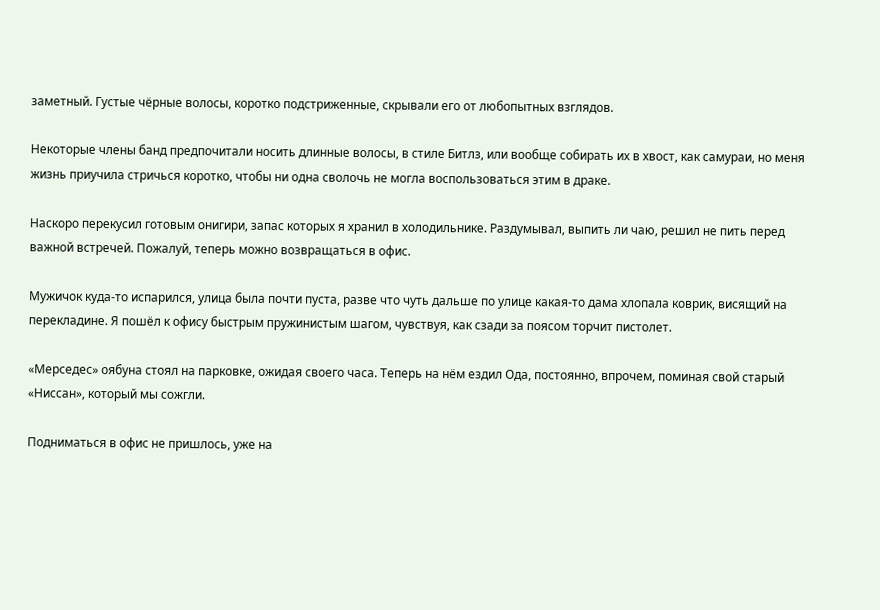заметный. Густые чёрные волосы, коротко подстриженные, скрывали его от любопытных взглядов.

Некоторые члены банд предпочитали носить длинные волосы, в стиле Битлз, или вообще собирать их в хвост, как самураи, но меня жизнь приучила стричься коротко, чтобы ни одна сволочь не могла воспользоваться этим в драке.

Наскоро перекусил готовым онигири, запас которых я хранил в холодильнике. Раздумывал, выпить ли чаю, решил не пить перед важной встречей. Пожалуй, теперь можно возвращаться в офис.

Мужичок куда-то испарился, улица была почти пуста, разве что чуть дальше по улице какая-то дама хлопала коврик, висящий на перекладине. Я пошёл к офису быстрым пружинистым шагом, чувствуя, как сзади за поясом торчит пистолет.

«Мерседес» оябуна стоял на парковке, ожидая своего часа. Теперь на нём ездил Ода, постоянно, впрочем, поминая свой старый «Ниссан», который мы сожгли.

Подниматься в офис не пришлось, уже на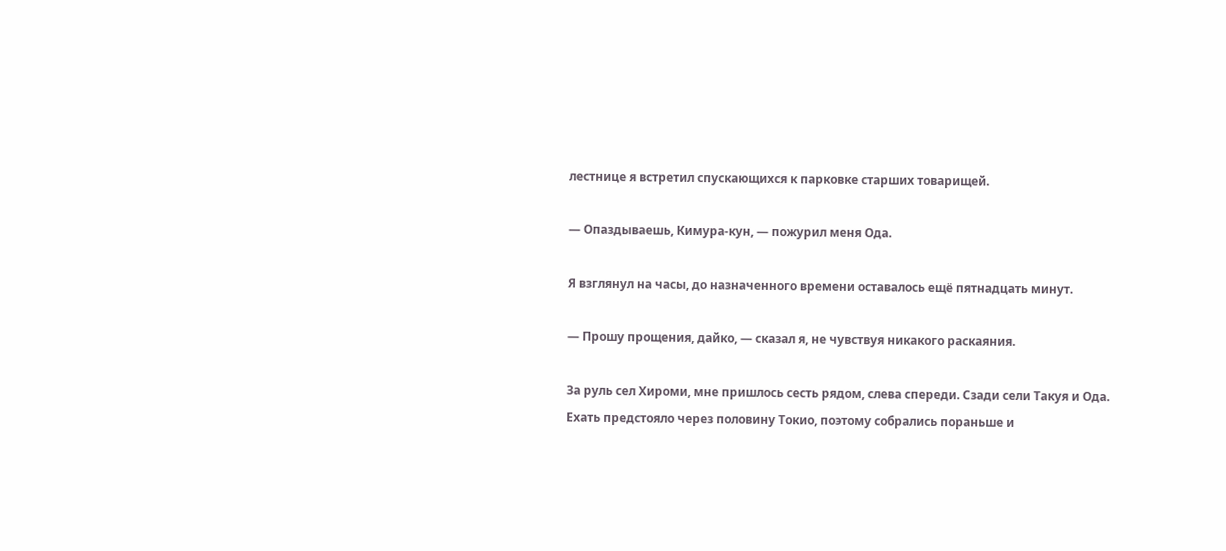лестнице я встретил спускающихся к парковке старших товарищей.

— Опаздываешь, Кимура-кун, — пожурил меня Ода.

Я взглянул на часы, до назначенного времени оставалось ещё пятнадцать минут.

— Прошу прощения, дайко, — сказал я, не чувствуя никакого раскаяния.

За руль сел Хироми, мне пришлось сесть рядом, слева спереди. Сзади сели Такуя и Ода. Ехать предстояло через половину Токио, поэтому собрались пораньше и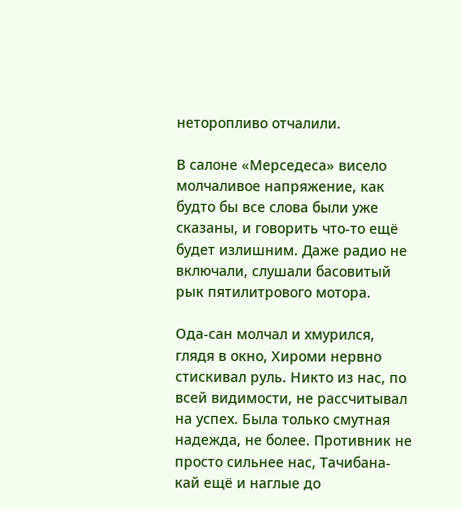неторопливо отчалили.

В салоне «Мерседеса» висело молчаливое напряжение, как будто бы все слова были уже сказаны, и говорить что-то ещё будет излишним. Даже радио не включали, слушали басовитый рык пятилитрового мотора.

Ода-сан молчал и хмурился, глядя в окно, Хироми нервно стискивал руль. Никто из нас, по всей видимости, не рассчитывал на успех. Была только смутная надежда, не более. Противник не просто сильнее нас, Тачибана-кай ещё и наглые до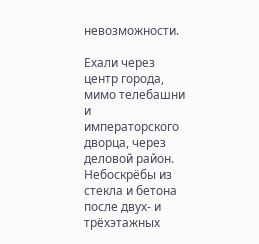невозможности.

Ехали через центр города, мимо телебашни и императорского дворца, через деловой район. Небоскрёбы из стекла и бетона после двух- и трёхэтажных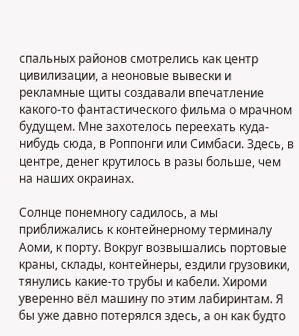спальных районов смотрелись как центр цивилизации, а неоновые вывески и рекламные щиты создавали впечатление какого-то фантастического фильма о мрачном будущем. Мне захотелось переехать куда-нибудь сюда, в Роппонги или Симбаси. Здесь, в центре, денег крутилось в разы больше, чем на наших окраинах.

Солнце понемногу садилось, а мы приближались к контейнерному терминалу Аоми, к порту. Вокруг возвышались портовые краны, склады, контейнеры, ездили грузовики, тянулись какие-то трубы и кабели. Хироми уверенно вёл машину по этим лабиринтам. Я бы уже давно потерялся здесь, а он как будто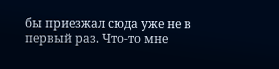бы приезжал сюда уже не в первый раз. Что-то мне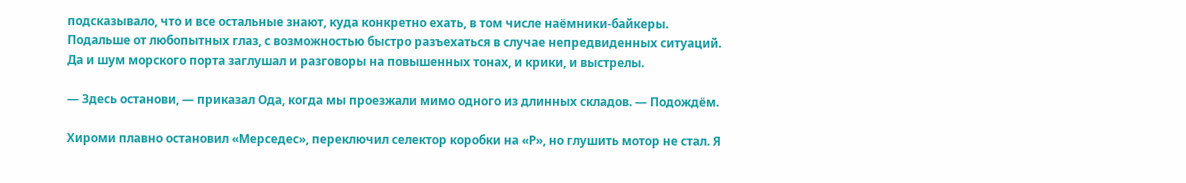подсказывало, что и все остальные знают, куда конкретно ехать, в том числе наёмники-байкеры. Подальше от любопытных глаз, с возможностью быстро разъехаться в случае непредвиденных ситуаций. Да и шум морского порта заглушал и разговоры на повышенных тонах, и крики, и выстрелы.

— Здесь останови, — приказал Ода, когда мы проезжали мимо одного из длинных складов. — Подождём.

Хироми плавно остановил «Мерседес», переключил селектор коробки на «Р», но глушить мотор не стал. Я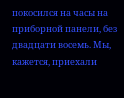покосился на часы на приборной панели, без двадцати восемь. Мы, кажется, приехали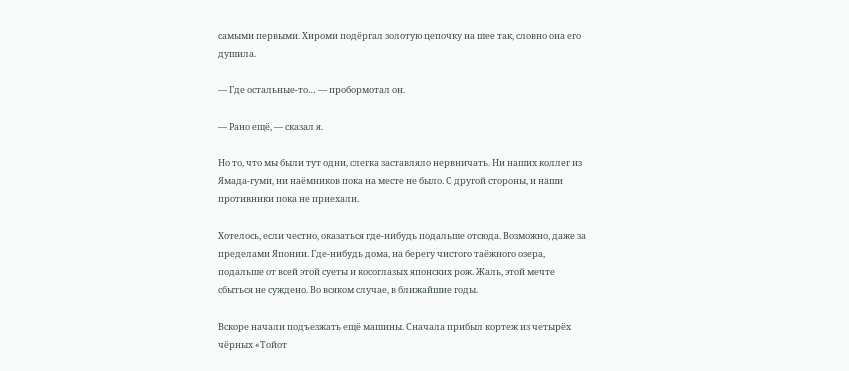самыми первыми. Хироми подёргал золотую цепочку на шее так, словно она его душила.

— Где остальные-то… — пробормотал он.

— Рано ещё, — сказал я.

Но то, что мы были тут одни, слегка заставляло нервничать. Ни наших коллег из Ямада-гуми, ни наёмников пока на месте не было. С другой стороны, и наши противники пока не приехали.

Хотелось, если честно, оказаться где-нибудь подальше отсюда. Возможно, даже за пределами Японии. Где-нибудь дома, на берегу чистого таёжного озера, подальше от всей этой суеты и косоглазых японских рож. Жаль, этой мечте сбыться не суждено. Во всяком случае, в ближайшие годы.

Вскоре начали подъезжать ещё машины. Сначала прибыл кортеж из четырёх чёрных «Тойот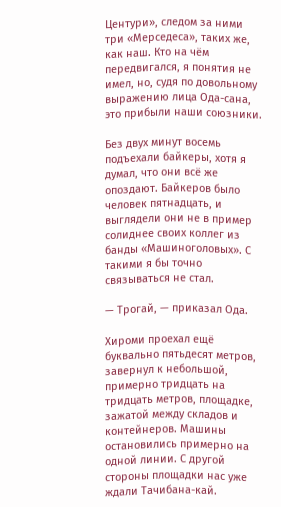Центури», следом за ними три «Мерседеса», таких же, как наш. Кто на чём передвигался, я понятия не имел, но, судя по довольному выражению лица Ода-сана, это прибыли наши союзники.

Без двух минут восемь подъехали байкеры, хотя я думал, что они всё же опоздают. Байкеров было человек пятнадцать, и выглядели они не в пример солиднее своих коллег из банды «Машиноголовых». С такими я бы точно связываться не стал.

— Трогай, — приказал Ода.

Хироми проехал ещё буквально пятьдесят метров, завернул к небольшой, примерно тридцать на тридцать метров, площадке, зажатой между складов и контейнеров. Машины остановились примерно на одной линии. С другой стороны площадки нас уже ждали Тачибана-кай.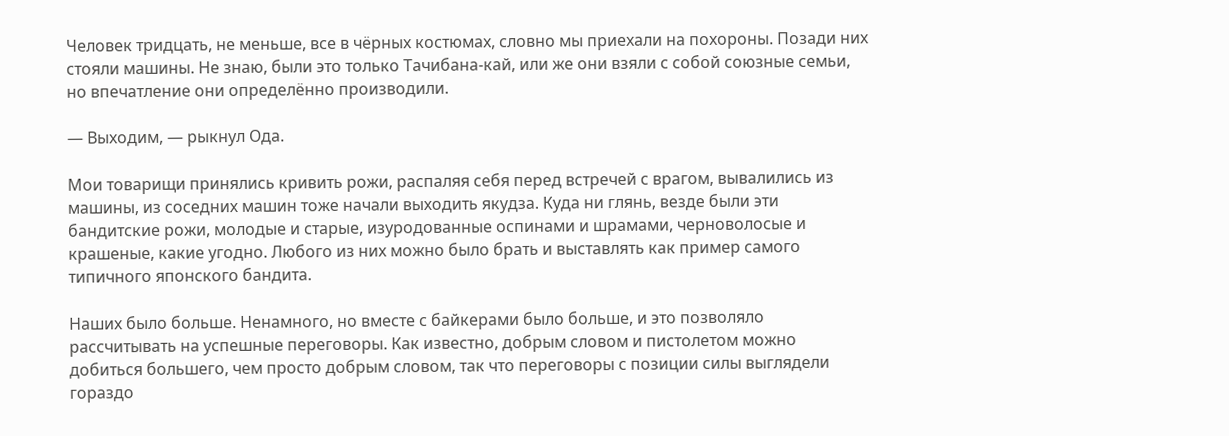Человек тридцать, не меньше, все в чёрных костюмах, словно мы приехали на похороны. Позади них стояли машины. Не знаю, были это только Тачибана-кай, или же они взяли с собой союзные семьи, но впечатление они определённо производили.

— Выходим, — рыкнул Ода.

Мои товарищи принялись кривить рожи, распаляя себя перед встречей с врагом, вывалились из машины, из соседних машин тоже начали выходить якудза. Куда ни глянь, везде были эти бандитские рожи, молодые и старые, изуродованные оспинами и шрамами, черноволосые и крашеные, какие угодно. Любого из них можно было брать и выставлять как пример самого типичного японского бандита.

Наших было больше. Ненамного, но вместе с байкерами было больше, и это позволяло рассчитывать на успешные переговоры. Как известно, добрым словом и пистолетом можно добиться большего, чем просто добрым словом, так что переговоры с позиции силы выглядели гораздо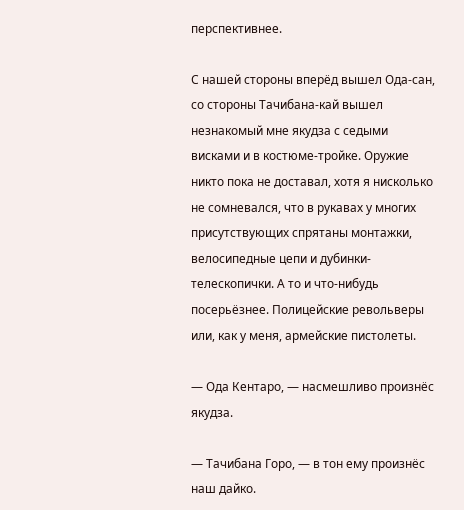перспективнее.

С нашей стороны вперёд вышел Ода-сан, со стороны Тачибана-кай вышел незнакомый мне якудза с седыми висками и в костюме-тройке. Оружие никто пока не доставал, хотя я нисколько не сомневался, что в рукавах у многих присутствующих спрятаны монтажки, велосипедные цепи и дубинки-телескопички. А то и что-нибудь посерьёзнее. Полицейские револьверы или, как у меня, армейские пистолеты.

— Ода Кентаро, — насмешливо произнёс якудза.

— Тачибана Горо, — в тон ему произнёс наш дайко.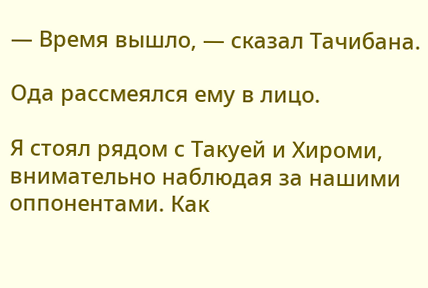— Время вышло, — сказал Тачибана.

Ода рассмеялся ему в лицо.

Я стоял рядом с Такуей и Хироми, внимательно наблюдая за нашими оппонентами. Как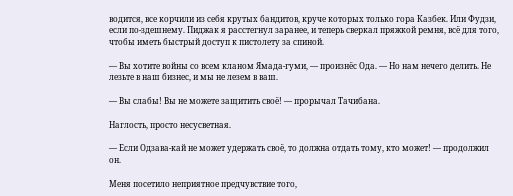водится, все корчили из себя крутых бандитов, круче которых только гора Казбек. Или Фудзи, если по-здешнему. Пиджак я расстегнул заранее, и теперь сверкал пряжкой ремня, всё для того, чтобы иметь быстрый доступ к пистолету за спиной.

— Вы хотите войны со всем кланом Ямада-гуми, — произнёс Ода. — Но нам нечего делить. Не лезьте в наш бизнес, и мы не лезем в ваш.

— Вы слабы! Вы не можете защитить своё! — прорычал Тачибана.

Наглость, просто несусветная.

— Если Одзава-кай не может удержать своё, то должна отдать тому, кто может! — продолжил он.

Меня посетило неприятное предчувствие того,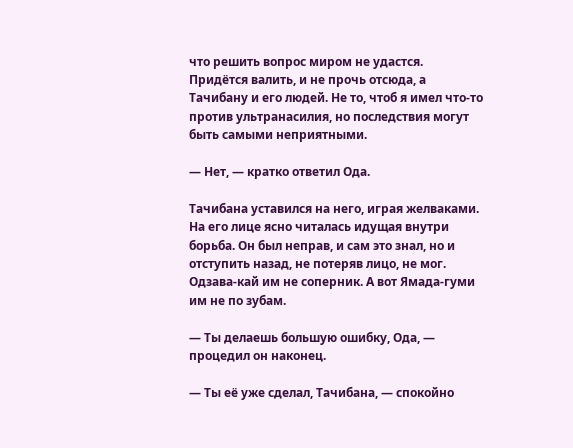что решить вопрос миром не удастся. Придётся валить, и не прочь отсюда, а Тачибану и его людей. Не то, чтоб я имел что-то против ультранасилия, но последствия могут быть самыми неприятными.

— Нет, — кратко ответил Ода.

Тачибана уставился на него, играя желваками. На его лице ясно читалась идущая внутри борьба. Он был неправ, и сам это знал, но и отступить назад, не потеряв лицо, не мог. Одзава-кай им не соперник. А вот Ямада-гуми им не по зубам.

— Ты делаешь большую ошибку, Ода, — процедил он наконец.

— Ты её уже сделал, Тачибана, — спокойно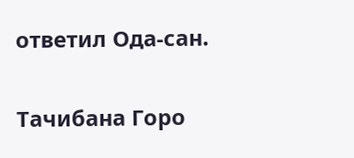ответил Ода-сан.

Тачибана Горо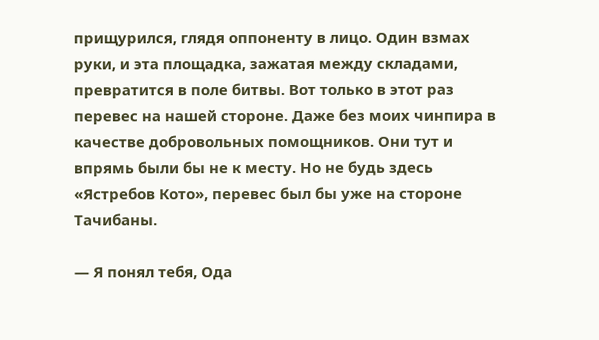прищурился, глядя оппоненту в лицо. Один взмах руки, и эта площадка, зажатая между складами, превратится в поле битвы. Вот только в этот раз перевес на нашей стороне. Даже без моих чинпира в качестве добровольных помощников. Они тут и впрямь были бы не к месту. Но не будь здесь «Ястребов Кото», перевес был бы уже на стороне Тачибаны.

— Я понял тебя, Ода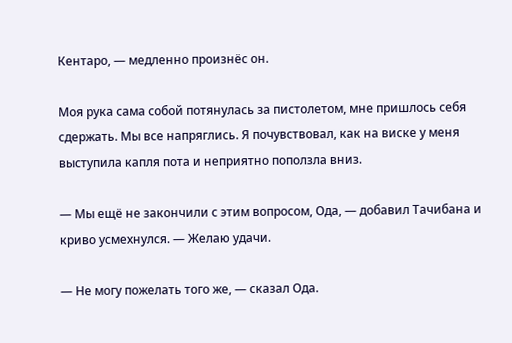Кентаро, — медленно произнёс он.

Моя рука сама собой потянулась за пистолетом, мне пришлось себя сдержать. Мы все напряглись. Я почувствовал, как на виске у меня выступила капля пота и неприятно поползла вниз.

— Мы ещё не закончили с этим вопросом, Ода, — добавил Тачибана и криво усмехнулся. — Желаю удачи.

— Не могу пожелать того же, — сказал Ода.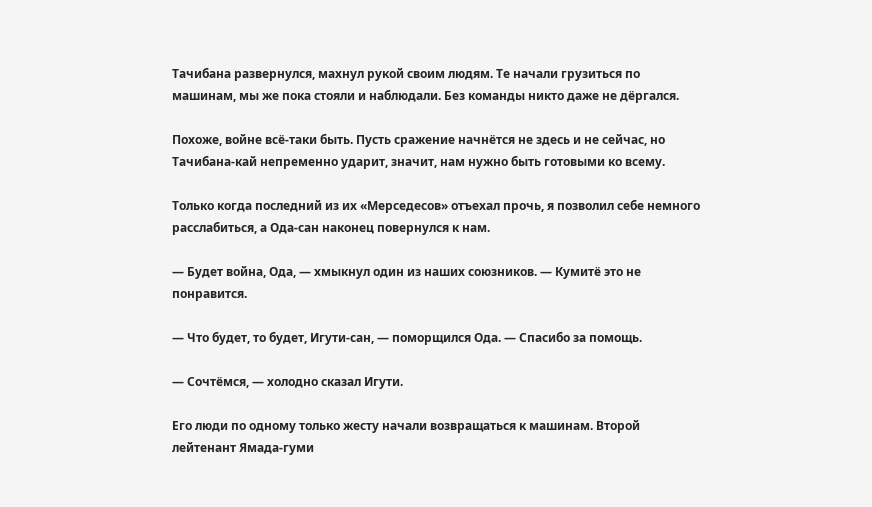Тачибана развернулся, махнул рукой своим людям. Те начали грузиться по машинам, мы же пока стояли и наблюдали. Без команды никто даже не дёргался.

Похоже, войне всё-таки быть. Пусть сражение начнётся не здесь и не сейчас, но Тачибана-кай непременно ударит, значит, нам нужно быть готовыми ко всему.

Только когда последний из их «Мерседесов» отъехал прочь, я позволил себе немного расслабиться, а Ода-сан наконец повернулся к нам.

— Будет война, Ода, — хмыкнул один из наших союзников. — Кумитё это не понравится.

— Что будет, то будет, Игути-сан, — поморщился Ода. — Спасибо за помощь.

— Сочтёмся, — холодно сказал Игути.

Его люди по одному только жесту начали возвращаться к машинам. Второй лейтенант Ямада-гуми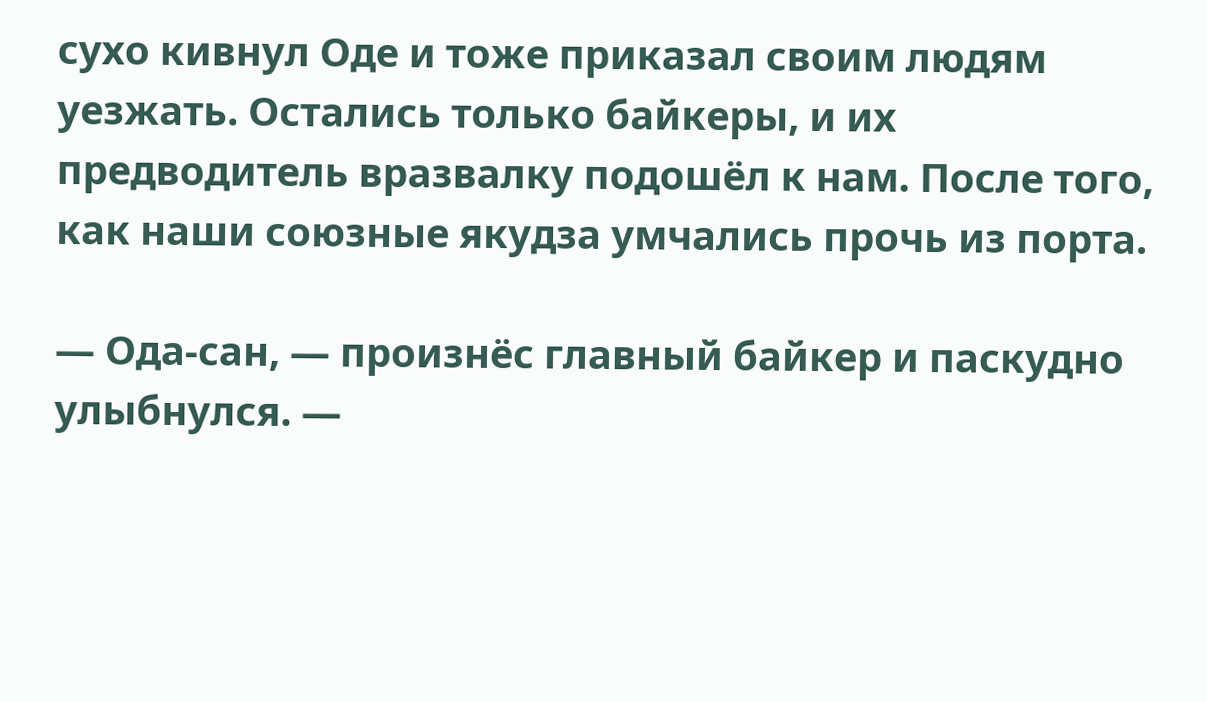сухо кивнул Оде и тоже приказал своим людям уезжать. Остались только байкеры, и их предводитель вразвалку подошёл к нам. После того, как наши союзные якудза умчались прочь из порта.

— Ода-сан, — произнёс главный байкер и паскудно улыбнулся. —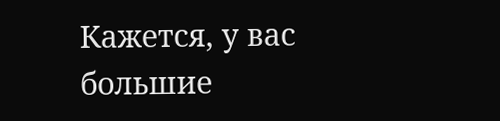Кажется, у вас большие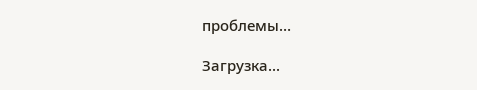проблемы…

Загрузка...